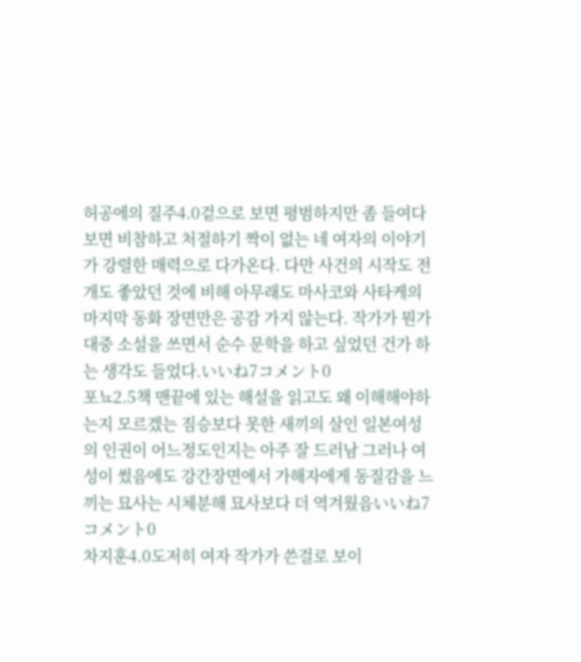허공에의 질주4.0겉으로 보면 평범하지만 좀 들여다보면 비참하고 처절하기 짝이 없는 네 여자의 이야기가 강렬한 매력으로 다가온다. 다만 사건의 시작도 전개도 좋았던 것에 비해 아무래도 마사코와 사타케의 마지막 동화 장면만은 공감 가지 않는다. 작가가 뭔가 대중 소설을 쓰면서 순수 문학을 하고 싶었던 건가 하는 생각도 들었다.いいね7コメント0
포뇨2.5책 맨끝에 있는 해설을 읽고도 왜 이해해야하는지 모르겠는 짐승보다 못한 새끼의 살인 일본여성의 인권이 어느정도인지는 아주 잘 드러남 그러나 여성이 썼음에도 강간장면에서 가해자에게 동질감을 느끼는 묘사는 시체분해 묘사보다 더 역겨웠음いいね7コメント0
차지훈4.0도저히 여자 작가가 쓴걸로 보이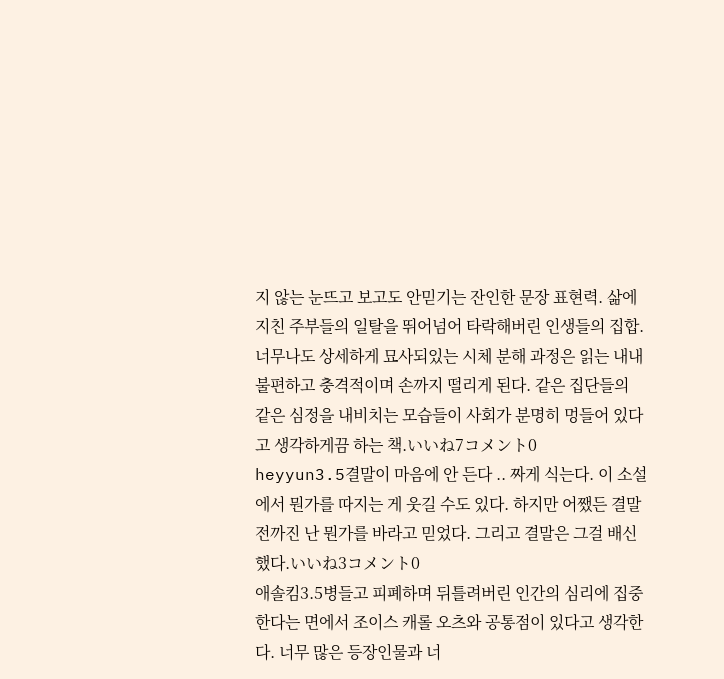지 않는 눈뜨고 보고도 안믿기는 잔인한 문장 표현력. 삶에 지친 주부들의 일탈을 뛰어넘어 타락해버린 인생들의 집합. 너무나도 상세하게 묘사되있는 시체 분해 과정은 읽는 내내 불편하고 충격적이며 손까지 떨리게 된다. 같은 집단들의 같은 심정을 내비치는 모습들이 사회가 분명히 멍들어 있다고 생각하게끔 하는 책.いいね7コメント0
heyyun3.5결말이 마음에 안 든다 .. 짜게 식는다. 이 소설에서 뭔가를 따지는 게 웃길 수도 있다. 하지만 어쨌든 결말 전까진 난 뭔가를 바라고 믿었다. 그리고 결말은 그걸 배신했다.いいね3コメント0
애솔킴3.5병들고 피폐하며 뒤틀려버린 인간의 심리에 집중한다는 면에서 조이스 캐롤 오츠와 공통점이 있다고 생각한다. 너무 많은 등장인물과 너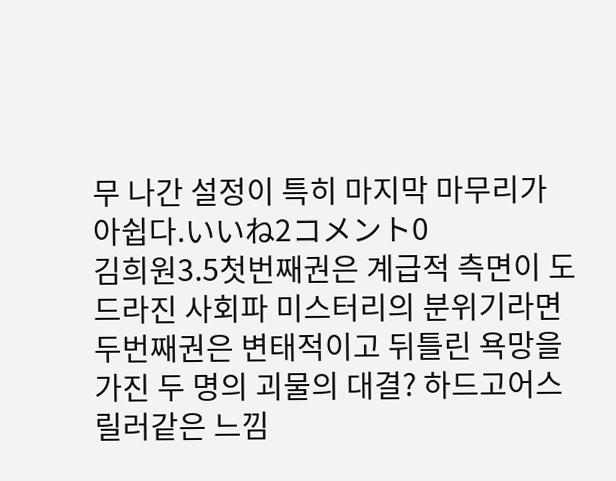무 나간 설정이 특히 마지막 마무리가 아쉽다.いいね2コメント0
김희원3.5첫번째권은 계급적 측면이 도드라진 사회파 미스터리의 분위기라면 두번째권은 변태적이고 뒤틀린 욕망을 가진 두 명의 괴물의 대결? 하드고어스릴러같은 느낌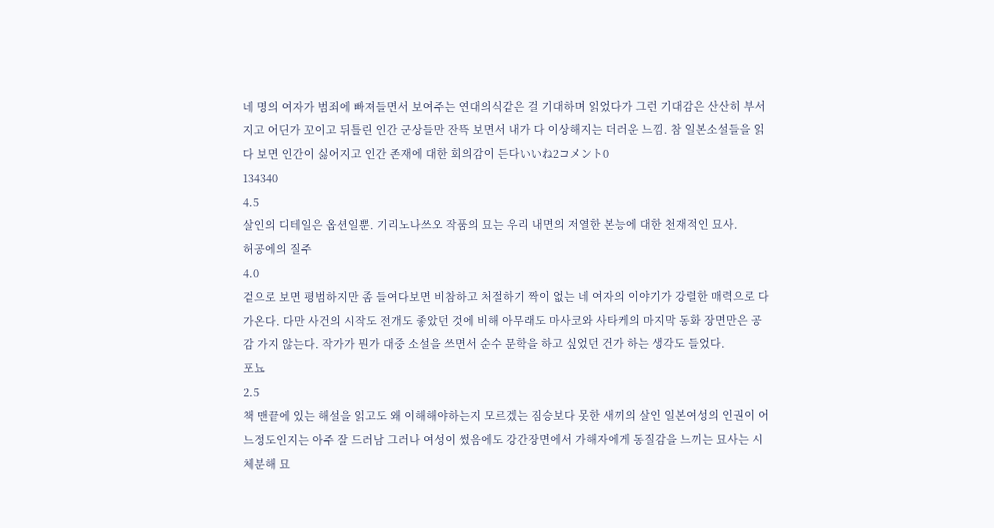네 명의 여자가 범죄에 빠져들면서 보여주는 연대의식같은 걸 기대하며 읽었다가 그런 기대감은 산산히 부서지고 어딘가 꼬이고 뒤틀린 인간 군상들만 잔뜩 보면서 내가 다 이상해지는 더러운 느낌. 참 일본소설들을 읽다 보면 인간이 싫어지고 인간 존재에 대한 회의감이 든다いいね2コメント0
134340
4.5
살인의 디테일은 옵션일뿐. 기리노나쓰오 작품의 묘는 우리 내면의 저열한 본능에 대한 천재적인 묘사.
허공에의 질주
4.0
겉으로 보면 평범하지만 좀 들여다보면 비참하고 처절하기 짝이 없는 네 여자의 이야기가 강렬한 매력으로 다가온다. 다만 사건의 시작도 전개도 좋았던 것에 비해 아무래도 마사코와 사타케의 마지막 동화 장면만은 공감 가지 않는다. 작가가 뭔가 대중 소설을 쓰면서 순수 문학을 하고 싶었던 건가 하는 생각도 들었다.
포뇨
2.5
책 맨끝에 있는 해설을 읽고도 왜 이해해야하는지 모르겠는 짐승보다 못한 새끼의 살인 일본여성의 인권이 어느정도인지는 아주 잘 드러남 그러나 여성이 썼음에도 강간장면에서 가해자에게 동질감을 느끼는 묘사는 시체분해 묘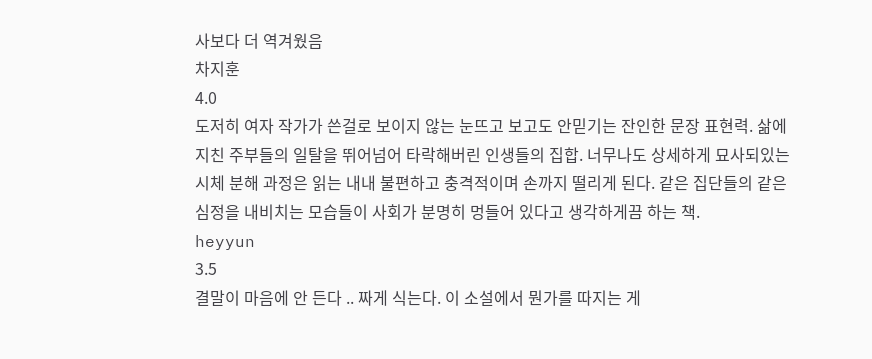사보다 더 역겨웠음
차지훈
4.0
도저히 여자 작가가 쓴걸로 보이지 않는 눈뜨고 보고도 안믿기는 잔인한 문장 표현력. 삶에 지친 주부들의 일탈을 뛰어넘어 타락해버린 인생들의 집합. 너무나도 상세하게 묘사되있는 시체 분해 과정은 읽는 내내 불편하고 충격적이며 손까지 떨리게 된다. 같은 집단들의 같은 심정을 내비치는 모습들이 사회가 분명히 멍들어 있다고 생각하게끔 하는 책.
heyyun
3.5
결말이 마음에 안 든다 .. 짜게 식는다. 이 소설에서 뭔가를 따지는 게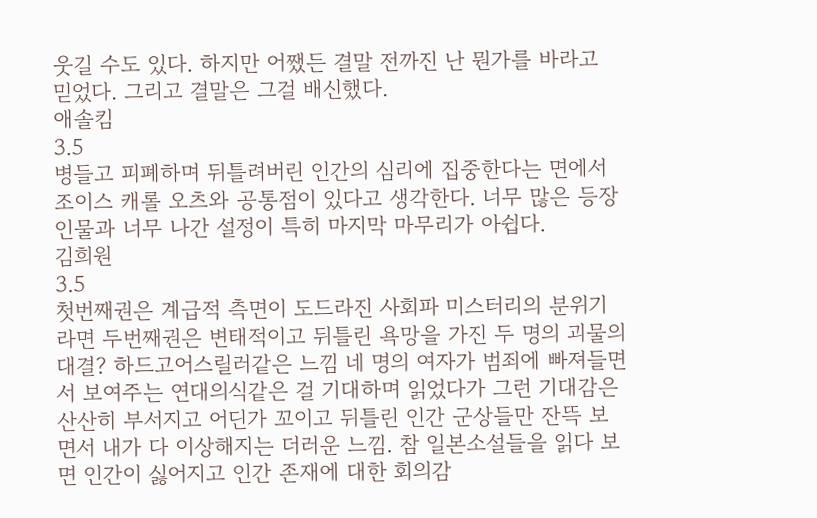웃길 수도 있다. 하지만 어쨌든 결말 전까진 난 뭔가를 바라고 믿었다. 그리고 결말은 그걸 배신했다.
애솔킴
3.5
병들고 피폐하며 뒤틀려버린 인간의 심리에 집중한다는 면에서 조이스 캐롤 오츠와 공통점이 있다고 생각한다. 너무 많은 등장인물과 너무 나간 설정이 특히 마지막 마무리가 아쉽다.
김희원
3.5
첫번째권은 계급적 측면이 도드라진 사회파 미스터리의 분위기라면 두번째권은 변태적이고 뒤틀린 욕망을 가진 두 명의 괴물의 대결? 하드고어스릴러같은 느낌 네 명의 여자가 범죄에 빠져들면서 보여주는 연대의식같은 걸 기대하며 읽었다가 그런 기대감은 산산히 부서지고 어딘가 꼬이고 뒤틀린 인간 군상들만 잔뜩 보면서 내가 다 이상해지는 더러운 느낌. 참 일본소설들을 읽다 보면 인간이 싫어지고 인간 존재에 대한 회의감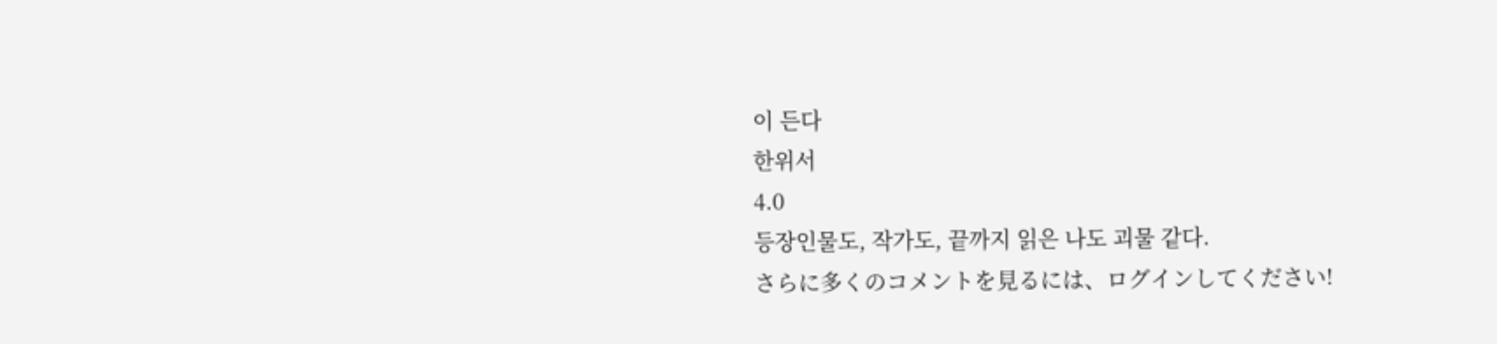이 든다
한위서
4.0
등장인물도, 작가도, 끝까지 읽은 나도 괴물 같다.
さらに多くのコメントを見るには、ログインしてください!